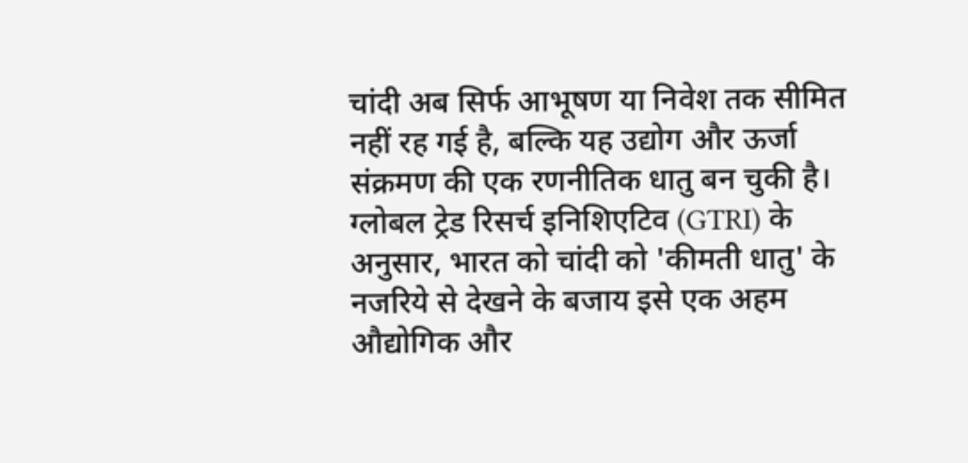चांदी अब सिर्फ आभूषण या निवेश तक सीमित नहीं रह गई है, बल्कि यह उद्योग और ऊर्जा संक्रमण की एक रणनीतिक धातु बन चुकी है। ग्लोबल ट्रेड रिसर्च इनिशिएटिव (GTRI) के अनुसार, भारत को चांदी को 'कीमती धातु' के नजरिये से देखने के बजाय इसे एक अहम औद्योगिक और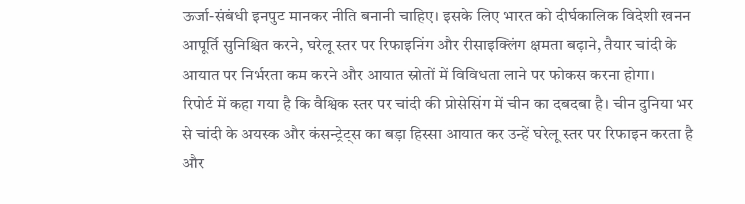ऊर्जा-संबंधी इनपुट मानकर नीति बनानी चाहिए। इसके लिए भारत को दीर्घकालिक विदेशी खनन आपूर्ति सुनिश्चित करने, घरेलू स्तर पर रिफाइनिंग और रीसाइक्लिंग क्षमता बढ़ाने, तैयार चांदी के आयात पर निर्भरता कम करने और आयात स्रोतों में विविधता लाने पर फोकस करना होगा।
रिपोर्ट में कहा गया है कि वैश्विक स्तर पर चांदी की प्रोसेसिंग में चीन का दबदबा है। चीन दुनिया भर से चांदी के अयस्क और कंसन्ट्रेट्स का बड़ा हिस्सा आयात कर उन्हें घरेलू स्तर पर रिफाइन करता है और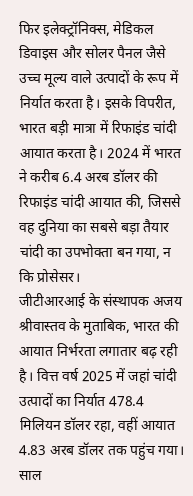फिर इलेक्ट्रॉनिक्स, मेडिकल डिवाइस और सोलर पैनल जैसे उच्च मूल्य वाले उत्पादों के रूप में निर्यात करता है। इसके विपरीत, भारत बड़ी मात्रा में रिफाइंड चांदी आयात करता है। 2024 में भारत ने करीब 6.4 अरब डॉलर की रिफाइंड चांदी आयात की, जिससे वह दुनिया का सबसे बड़ा तैयार चांदी का उपभोक्ता बन गया, न कि प्रोसेसर।
जीटीआरआई के संस्थापक अजय श्रीवास्तव के मुताबिक, भारत की आयात निर्भरता लगातार बढ़ रही है। वित्त वर्ष 2025 में जहां चांदी उत्पादों का निर्यात 478.4 मिलियन डॉलर रहा, वहीं आयात 4.83 अरब डॉलर तक पहुंच गया। साल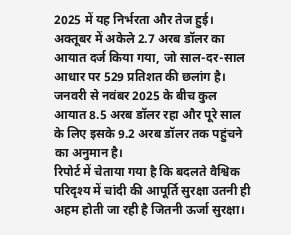2025 में यह निर्भरता और तेज हुई। अक्तूबर में अकेले 2.7 अरब डॉलर का आयात दर्ज किया गया, जो साल-दर-साल आधार पर 529 प्रतिशत की छलांग है। जनवरी से नवंबर 2025 के बीच कुल आयात 8.5 अरब डॉलर रहा और पूरे साल के लिए इसके 9.2 अरब डॉलर तक पहुंचने का अनुमान है।
रिपोर्ट में चेताया गया है कि बदलते वैश्विक परिदृश्य में चांदी की आपूर्ति सुरक्षा उतनी ही अहम होती जा रही है जितनी ऊर्जा सुरक्षा।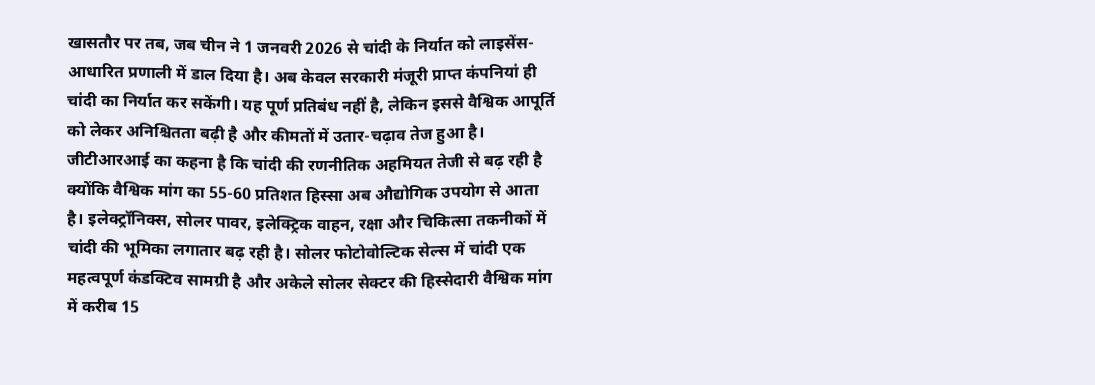खासतौर पर तब, जब चीन ने 1 जनवरी 2026 से चांदी के निर्यात को लाइसेंस-आधारित प्रणाली में डाल दिया है। अब केवल सरकारी मंजूरी प्राप्त कंपनियां ही चांदी का निर्यात कर सकेंगी। यह पूर्ण प्रतिबंध नहीं है, लेकिन इससे वैश्विक आपूर्ति को लेकर अनिश्चितता बढ़ी है और कीमतों में उतार-चढ़ाव तेज हुआ है।
जीटीआरआई का कहना है कि चांदी की रणनीतिक अहमियत तेजी से बढ़ रही है क्योंकि वैश्विक मांग का 55-60 प्रतिशत हिस्सा अब औद्योगिक उपयोग से आता है। इलेक्ट्रॉनिक्स, सोलर पावर, इलेक्ट्रिक वाहन, रक्षा और चिकित्सा तकनीकों में चांदी की भूमिका लगातार बढ़ रही है। सोलर फोटोवोल्टिक सेल्स में चांदी एक महत्वपूर्ण कंडक्टिव सामग्री है और अकेले सोलर सेक्टर की हिस्सेदारी वैश्विक मांग में करीब 15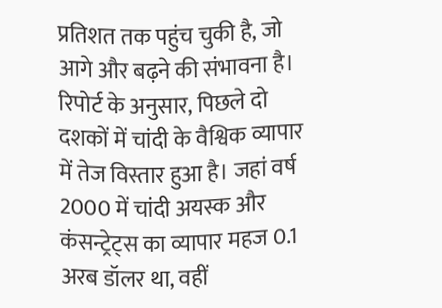प्रतिशत तक पहुंच चुकी है, जो आगे और बढ़ने की संभावना है।
रिपोर्ट के अनुसार, पिछले दो दशकों में चांदी के वैश्विक व्यापार में तेज विस्तार हुआ है। जहां वर्ष 2000 में चांदी अयस्क और कंसन्ट्रेट्स का व्यापार महज 0.1 अरब डॉलर था, वहीं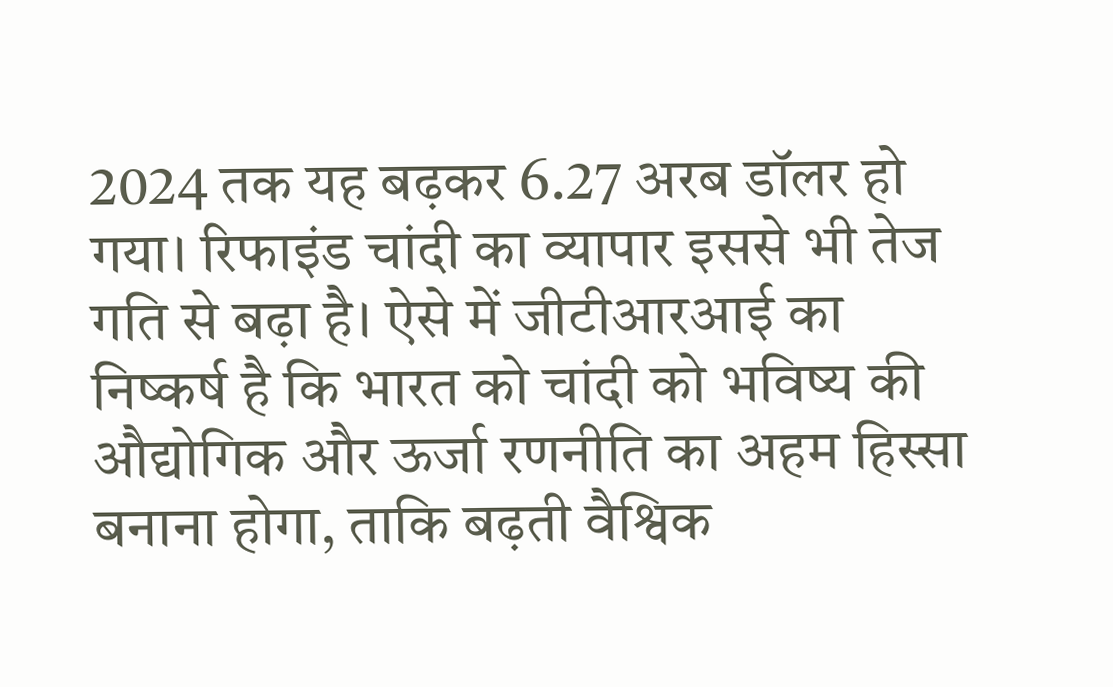2024 तक यह बढ़कर 6.27 अरब डॉलर हो गया। रिफाइंड चांदी का व्यापार इससे भी तेज गति से बढ़ा है। ऐसे में जीटीआरआई का निष्कर्ष है कि भारत को चांदी को भविष्य की औद्योगिक और ऊर्जा रणनीति का अहम हिस्सा बनाना होगा, ताकि बढ़ती वैश्विक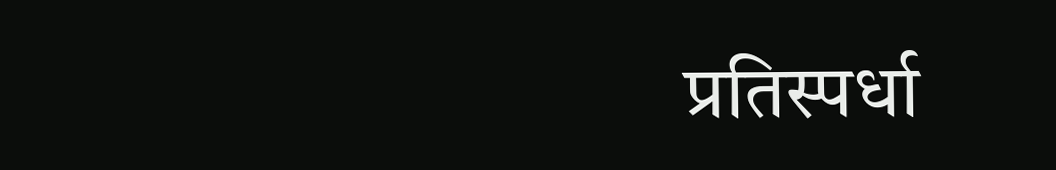प्रतिस्पर्धा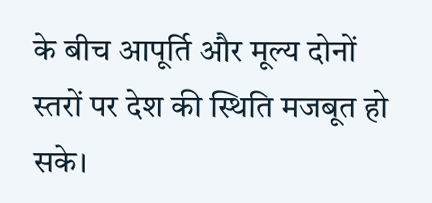के बीच आपूर्ति और मूल्य दोनों स्तरों पर देश की स्थिति मजबूत हो सके।